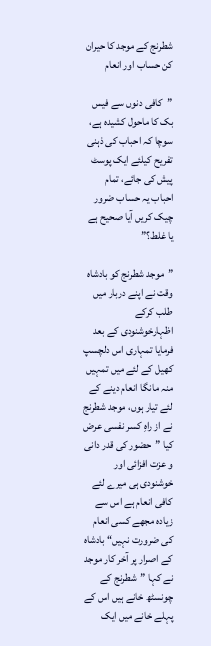شطرنج کے موجد کا حیران کن حساب اور انعام

”کافی دنوں سے فیس بک کا ماحول کشیدہ ہے، سوچا کہ احباب کی ذہنی تفریح کیلئے ایک پوسٹ پیش کی جائے، تمام احباب یہ حساب ضرور چیک کریں آیا صحیح ہے یا غلط؟”

”موجد شطرنج کو بادشاہ وقت نے اپنے دربار میں طلب کرکے اظہارخوشنودی کے بعد فرمایا تمہاری اس دلچسپ کھیل کے لئے میں تمہیں منہ مانگا انعام دینے کے لئے تیار ہوں، موجد شطرنج نے از راہِ کسر نفسی عرض کیا ”حضور کی قدر دانی و عزت افزائی اور خوشنودی ہی میرے لئے کافی انعام ہے اس سے زیادہ مجھے کسی انعام کی ضرورت نہیں“ بادشاہ کے اصرار پر آخر کار موجد نے کہا ”شطرنج کے چونسٹھ خانے ہیں اس کے پہلے خانے میں ایک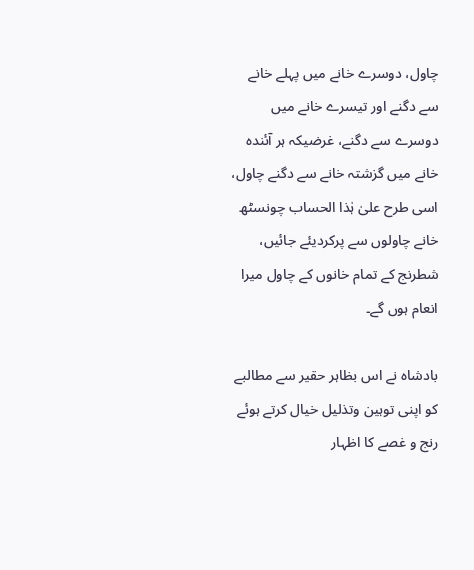چاول، دوسرے خانے میں پہلے خانے سے دگنے اور تیسرے خانے میں دوسرے سے دگنے، غرضیکہ ہر آئندہ خانے میں گزشتہ خانے سے دگنے چاول، اسی طرح علیٰ ہٰذا الحساب چونسٹھ خانے چاولوں سے پرکردیئے جائیں، شطرنج کے تمام خانوں کے چاول میرا انعام ہوں گے۔

بادشاہ نے اس بظاہر حقیر سے مطالبے کو اپنی توہین وتذلیل خیال کرتے ہوئے رنج و غصے کا اظہار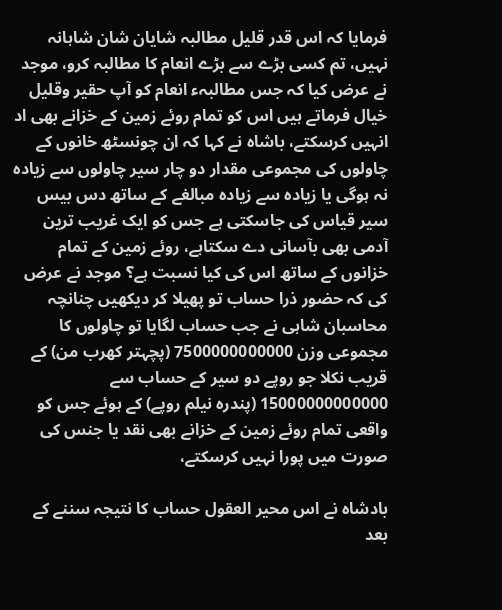فرمایا کہ اس قدر قلیل مطالبہ شایان شان شاہانہ نہیں، تم کسی بڑے سے بڑے انعام کا مطالبہ کرو، موجد نے عرض کیا کہ جس مطالبہء انعام کو آپ حقیر وقلیل خیال فرماتے ہیں اس کو تمام روئے زمین کے خزانے بھی اد انہیں کرسکتے، باشاہ نے کہا کہ ان چونسٹھ خانوں کے چاولوں کی مجموعی مقدار دو چار سیر چاولوں سے زیادہ نہ ہوگی یا زیادہ سے زیادہ مبالغے کے ساتھ دس بیس سیر قیاس کی جاسکتی ہے جس کو ایک غریب ترین آدمی بھی بآسانی دے سکتاہے، روئے زمین کے تمام خزانوں کے ساتھ اس کی کیا نسبت ہے؟ موجد نے عرض کی کہ حضور ذرا حساب تو پھیلا کر دیکھیں چنانچہ محاسبان شاہی نے جب حساب لگایا تو چاولوں کا مجموعی وزن 7500000000000 (پچہتر کھرب من) کے قریب نکلا جو روپے دو سیر کے حساب سے 15000000000000 (پندرہ نیلم روپے) کے ہوئے جس کو واقعی تمام روئے زمین کے خزانے بھی نقد یا جنس کی صورت میں پورا نہیں کرسکتے،

بادشاہ نے اس محیر العقول حساب کا نتیجہ سننے کے بعد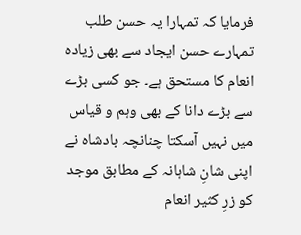فرمایا کہ تمہارا یہ حسن طلب تمہارے حسن ایجاد سے بھی زیادہ انعام کا مستحق ہے۔ جو کسی بڑے سے بڑے دانا کے بھی وہم و قیاس میں نہیں آسکتا چنانچہ بادشاہ نے اپنی شانِ شاہانہ کے مطابق موجد کو زرِ کثیر انعام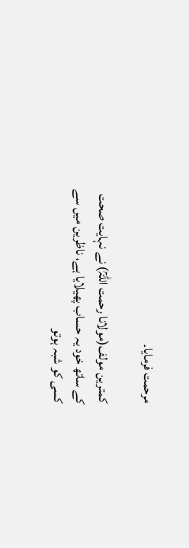مرحمت فرمایا۔

کمترین مولف(مولانا رحمت اللہؒ) نے نہایت صحت کے ساتھ خود یہ حساب پھیلایا ہے، ناظرین میں سے کسی کو شبہ ہوتو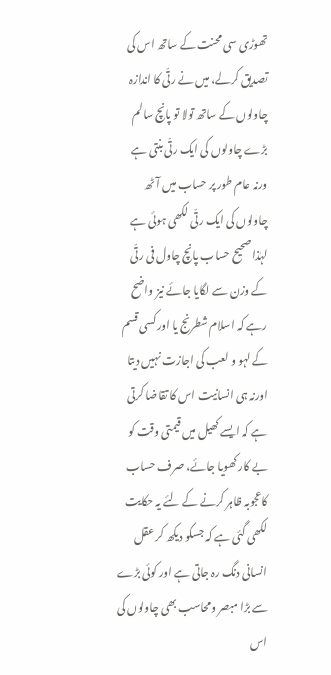تھوڑی سی محنت کے ساتھ اس کی تصدیق کرلے، میں نے رتّی کا اندازہ چاولوں کے ساتھ تولا تو پانچ سالم بڑے چاولوں کی ایک رتّی بنتی ہے ورنہ عام طور پر حساب میں آٹھ چاولوں کی ایک رتّی لکھی ہوئی ہے لہٰذا صحیح حساب پانچ چاول فی رتّی کے وزن سے لگایا جائے نیز واضح رہے کہ اسلام شطرنج یا اور کسی قسم کے لہو و لعب کی اجازت نہیں دیتا اورنہ ہی انسانیت اس کا تقاضا کرتی ہے کہ ایسے کھیل میں قیمتی وقت کو بے کار کھویا جائے، صرف حساب کاعجوبہ ظاہر کرنے کے لئے یہ حکایت لکھی گئی ہے کہ جسکو دیکھ کر عقل انسانی دنگ رہ جاتی ہے اور کوئی بڑے سے بڑا مبصر ومحاسب بھی چاولوں کی اس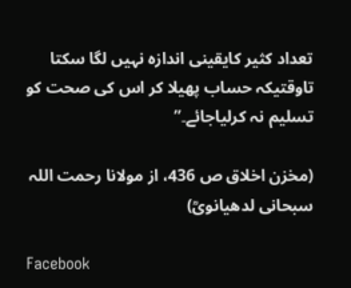تعداد کثیر کایقینی اندازہ نہیں لگا سکتا تاوقتیکہ حساب پھیلا کر اس کی صحت کو تسلیم نہ کرلیاجائے۔”

(مخزن اخلاق ص 436، از مولانا رحمت اللہ سبحانی لدھیانویؒ)

Facebook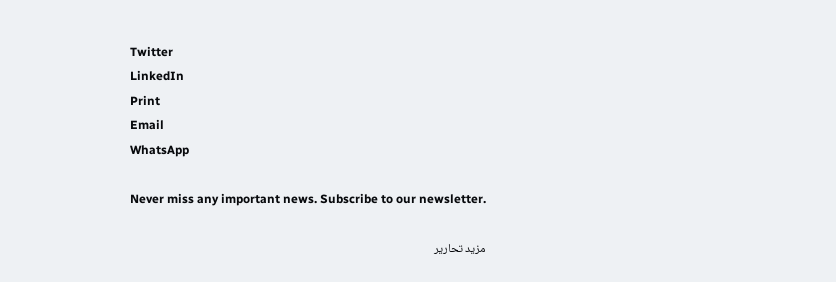Twitter
LinkedIn
Print
Email
WhatsApp

Never miss any important news. Subscribe to our newsletter.

مزید تحاریر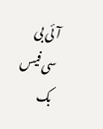آئی بی سی فیس بک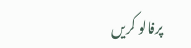پرفالو کریں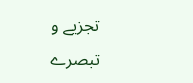تجزیے و تبصرے